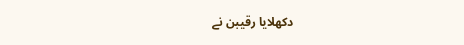دکھلایا رقیبن نے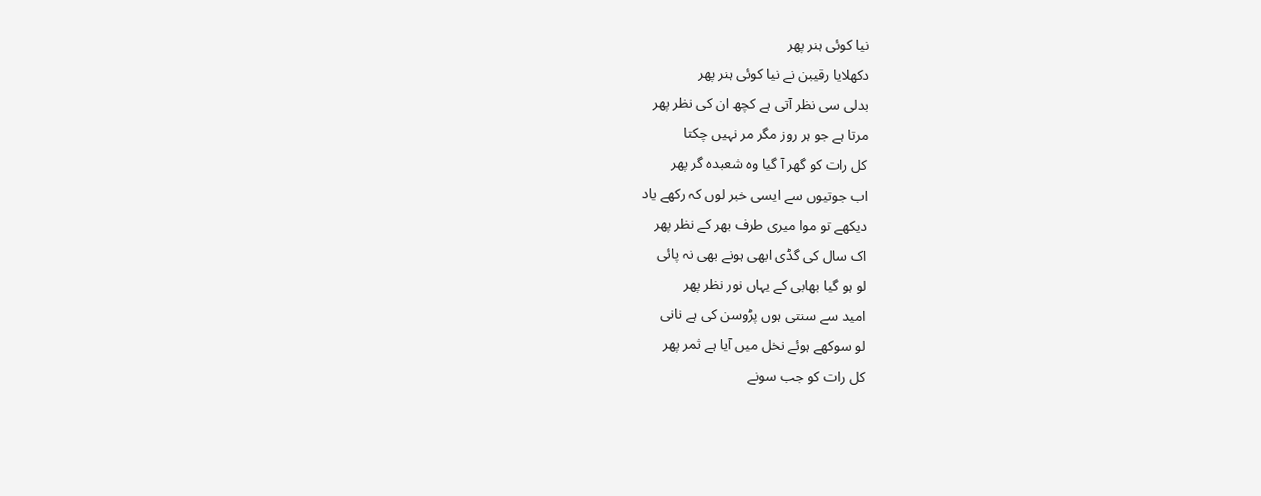نیا کوئی ہنر پھر
دکھلایا رقیبن نے نیا کوئی ہنر پھر
بدلی سی نظر آتی ہے کچھ ان کی نظر پھر
مرتا ہے جو ہر روز مگر مر نہیں چکتا
کل رات کو گھر آ گیا وہ شعبدہ گر پھر
اب جوتیوں سے ایسی خبر لوں کہ رکھے یاد
دیکھے تو موا میری طرف بھر کے نظر پھر
اک سال کی گڈی ابھی ہونے بھی نہ پائی
لو ہو گیا بھابی کے یہاں نور نظر پھر
امید سے سنتی ہوں پڑوسن کی ہے نانی
لو سوکھے ہوئے نخل میں آیا ہے ثمر پھر
کل رات کو جب سونے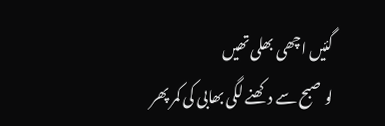گئیں اچھی بھلی تھیں
لو صبح سے دکھنے لگی بھابی کی کمر پھر